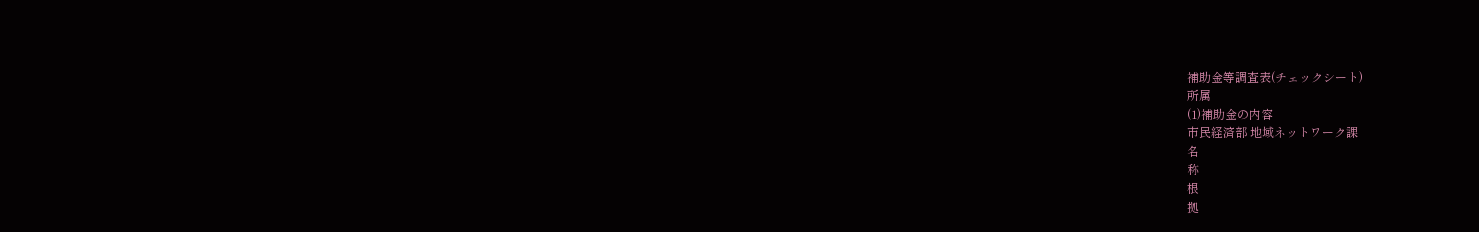補助金等調査表(チェックシート)
所属
(1)補助金の内容
市民経済部 地域ネットワーク課
名
称
根
拠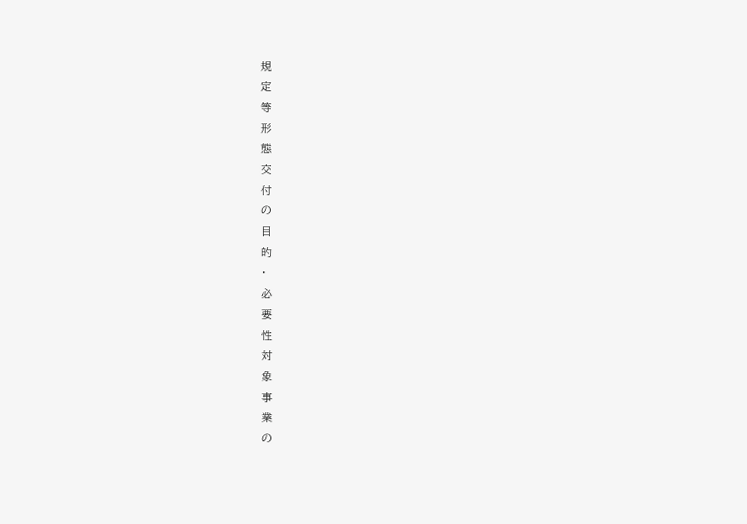規
定
等
形
態
交
付
の
目
的
・
必
要
性
対
象
事
業
の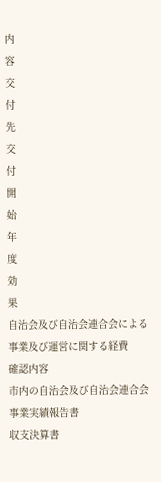内
容
交
付
先
交
付
開
始
年
度
効
果
自治会及び自治会連合会による事業及び運営に関する経費
確認内容
市内の自治会及び自治会連合会
事業実績報告書
収支決算書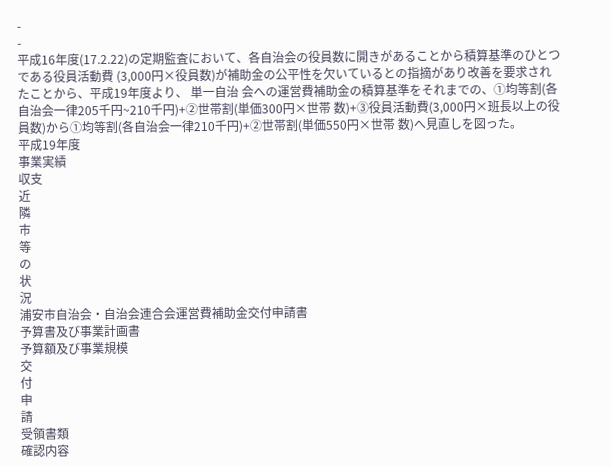-
-
平成16年度(17.2.22)の定期監査において、各自治会の役員数に開きがあることから積算基準のひとつである役員活動費 (3,000円×役員数)が補助金の公平性を欠いているとの指摘があり改善を要求されたことから、平成19年度より、 単一自治 会への運営費補助金の積算基準をそれまでの、①均等割(各自治会一律205千円~210千円)+②世帯割(単価300円×世帯 数)+③役員活動費(3,000円×班長以上の役員数)から①均等割(各自治会一律210千円)+②世帯割(単価550円×世帯 数)へ見直しを図った。
平成19年度
事業実績
収支
近
隣
市
等
の
状
況
浦安市自治会・自治会連合会運営費補助金交付申請書
予算書及び事業計画書
予算額及び事業規模
交
付
申
請
受領書類
確認内容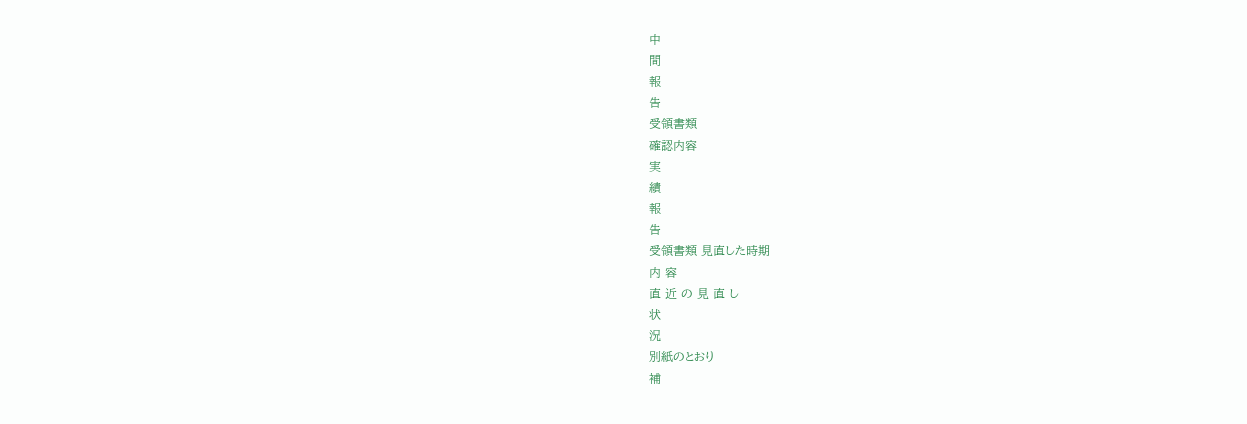中
間
報
告
受領書類
確認内容
実
績
報
告
受領書類 見直した時期
内 容
直 近 の 見 直 し
状
況
別紙のとおり
補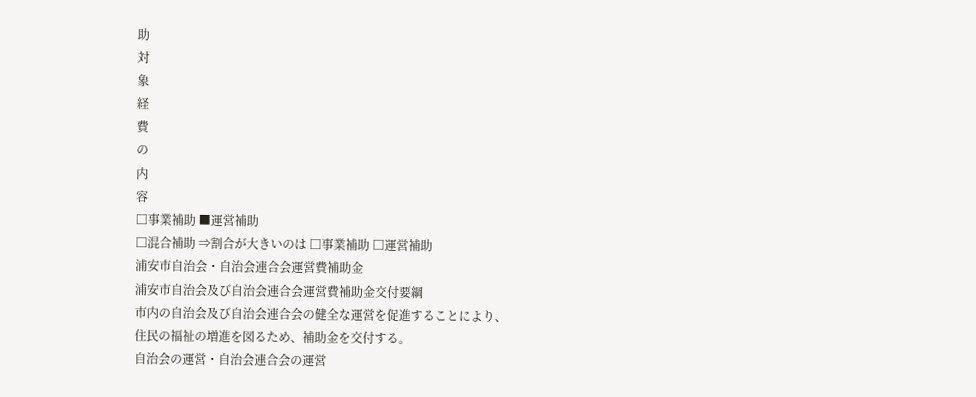助
対
象
経
費
の
内
容
□事業補助 ■運営補助
□混合補助 ⇒割合が大きいのは □事業補助 □運営補助
浦安市自治会・自治会連合会運営費補助金
浦安市自治会及び自治会連合会運営費補助金交付要綱
市内の自治会及び自治会連合会の健全な運営を促進することにより、
住民の福祉の増進を図るため、補助金を交付する。
自治会の運営・自治会連合会の運営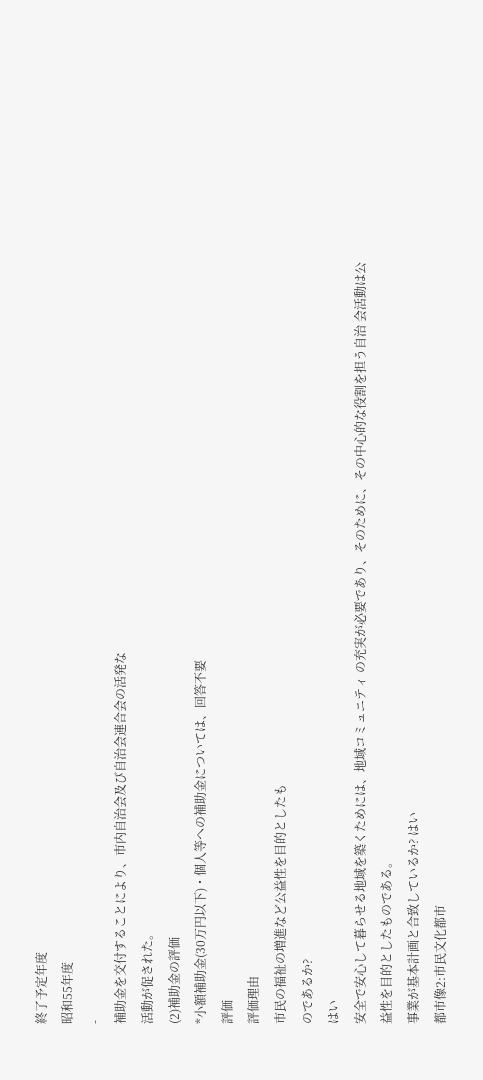終了予定年度
昭和55年度
-
補助金を交付することにより、市内自治会及び自治会連合会の活発な
活動が促された。
(2)補助金の評価
*小額補助金(30万円以下)・個人等への補助金については、回答不要
評価
評価理由
市民の福祉の増進など公益性を目的としたも
のであるか?
はい
安全で安心して暮らせる地域を築くためには、地域コミュニティ の充実が必要であり、そのために、その中心的な役割を担う自治 会活動は公益性を目的としたものである。
事業が基本計画と合致しているか? はい
都市像2:市民文化都市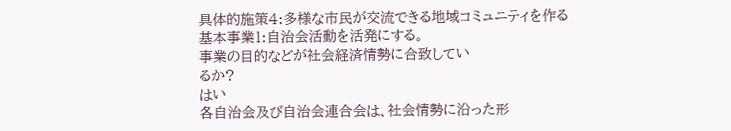具体的施策4:多様な市民が交流できる地域コミュニティを作る 基本事業1:自治会活動を活発にする。
事業の目的などが社会経済情勢に合致してい
るか?
はい
各自治会及び自治会連合会は、社会情勢に沿った形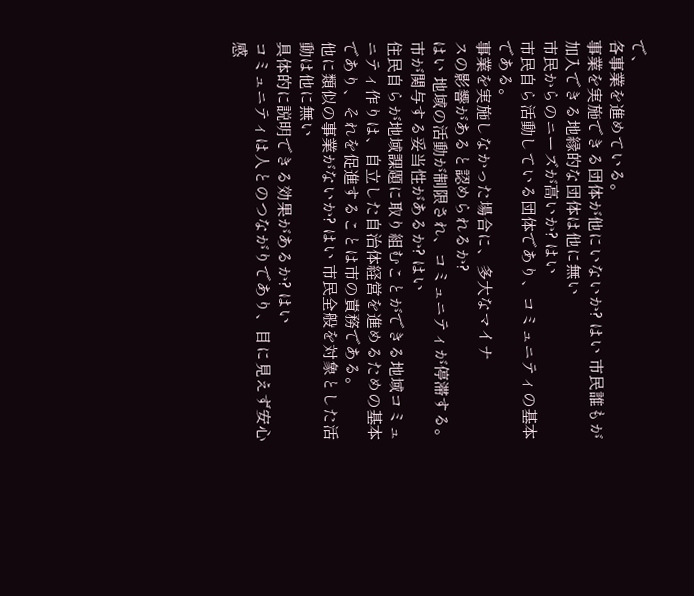で、
各事業を進めている。
事業を実施できる団体が他にいないか? はい 市民誰もが加入できる地縁的な団体は他に無い
市民からのニーズが高いか? はい
市民自ら活動している団体であり、コミュニティの基本
である。
事業を実施しなかった場合に、多大なマイナ
スの影響があると認められるか?
はい 地域の活動が制限され、コミュニティが停滞する。
市が関与する妥当性があるか? はい
住民自らが地域課題に取り組むことができる地域コミュ
ニティ作りは、自立した自治体経営を進めるための基本
であり、それを促進することは市の責務である。
他に類似の事業がないか? はい 市民全般を対象とした活動は他に無い
具体的に説明できる効果があるか? はい
コミュニティは人とのつながりであり、目に見えず安心感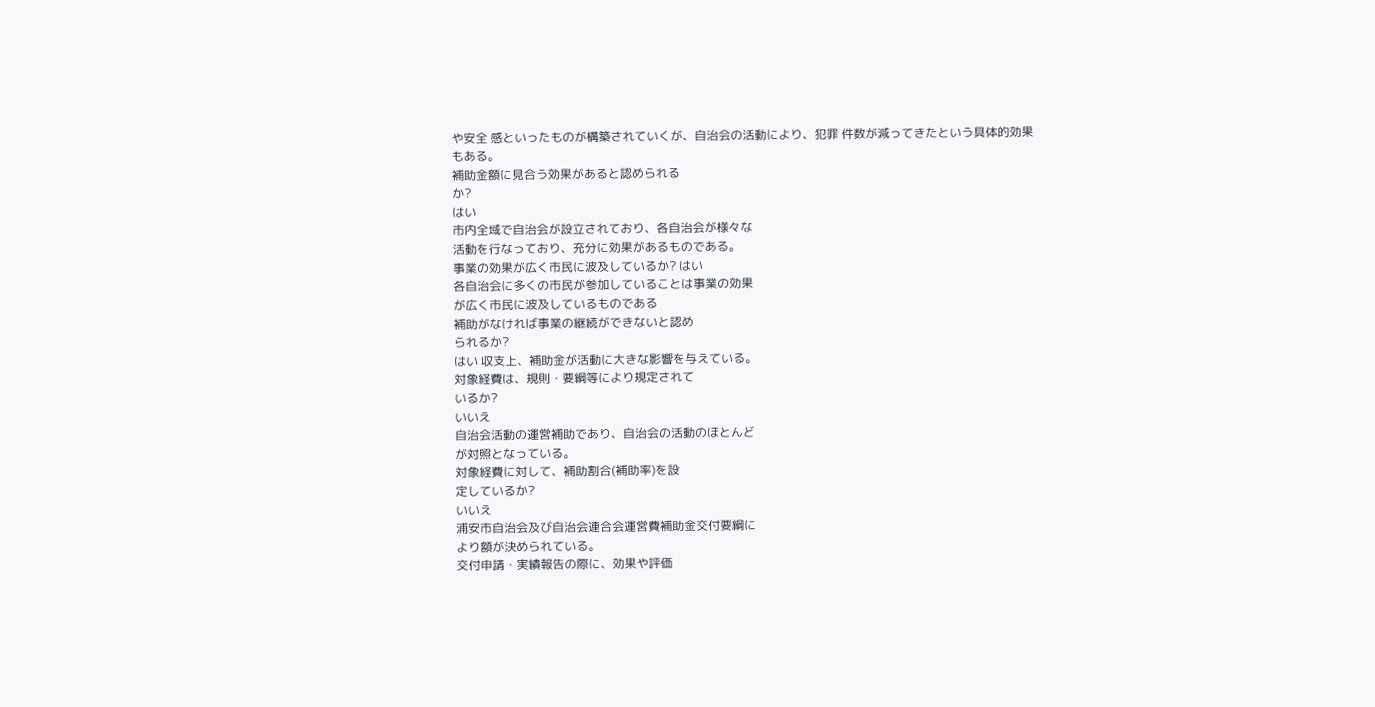や安全 感といったものが構築されていくが、自治会の活動により、犯罪 件数が減ってきたという具体的効果もある。
補助金額に見合う効果があると認められる
か?
はい
市内全域で自治会が設立されており、各自治会が様々な
活動を行なっており、充分に効果があるものである。
事業の効果が広く市民に波及しているか? はい
各自治会に多くの市民が参加していることは事業の効果
が広く市民に波及しているものである
補助がなければ事業の継続ができないと認め
られるか?
はい 収支上、補助金が活動に大きな影響を与えている。
対象経費は、規則・要綱等により規定されて
いるか?
いいえ
自治会活動の運営補助であり、自治会の活動のほとんど
が対照となっている。
対象経費に対して、補助割合(補助率)を設
定しているか?
いいえ
浦安市自治会及び自治会連合会運営費補助金交付要綱に
より額が決められている。
交付申請・実績報告の際に、効果や評価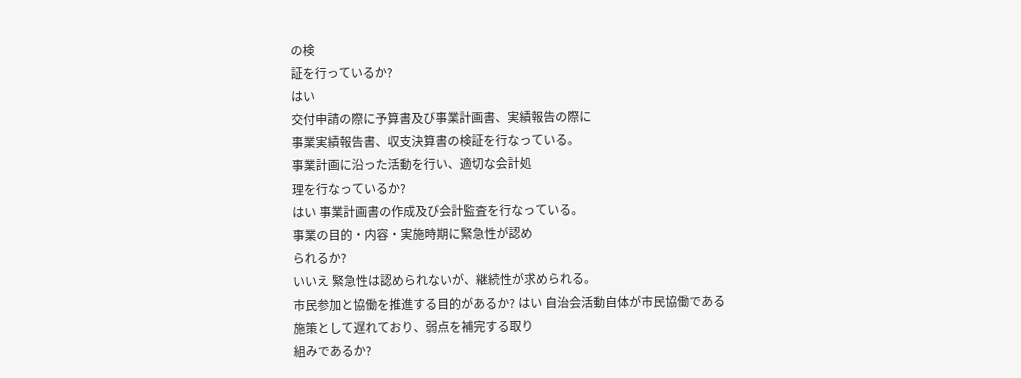の検
証を行っているか?
はい
交付申請の際に予算書及び事業計画書、実績報告の際に
事業実績報告書、収支決算書の検証を行なっている。
事業計画に沿った活動を行い、適切な会計処
理を行なっているか?
はい 事業計画書の作成及び会計監査を行なっている。
事業の目的・内容・実施時期に緊急性が認め
られるか?
いいえ 緊急性は認められないが、継続性が求められる。
市民参加と協働を推進する目的があるか? はい 自治会活動自体が市民協働である
施策として遅れており、弱点を補完する取り
組みであるか?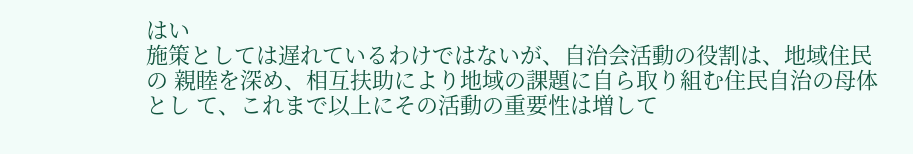はい
施策としては遅れているわけではないが、自治会活動の役割は、地域住民の 親睦を深め、相互扶助により地域の課題に自ら取り組む住民自治の母体とし て、これまで以上にその活動の重要性は増して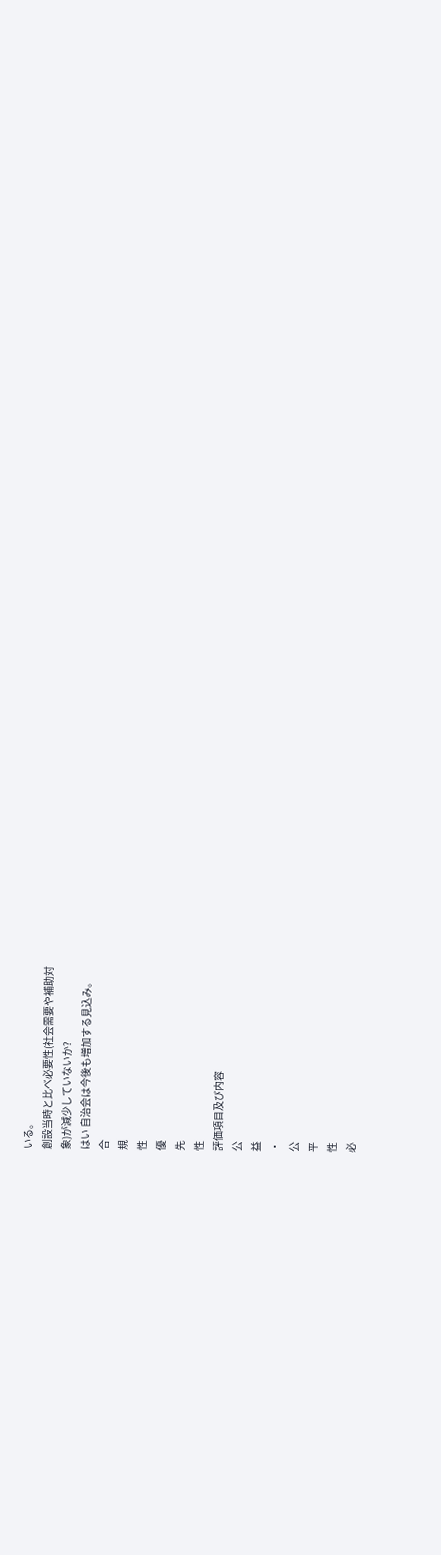いる。
創設当時と比べ必要性(社会需要や補助対
象)が減少していないか?
はい 自治会は今後も増加する見込み。
合
規
性
優
先
性
評価項目及び内容
公
益
・
公
平
性
必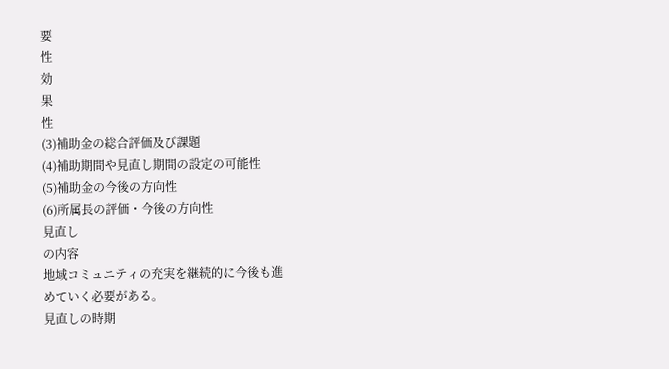要
性
効
果
性
(3)補助金の総合評価及び課題
(4)補助期間や見直し期間の設定の可能性
(5)補助金の今後の方向性
(6)所属長の評価・今後の方向性
見直し
の内容
地域コミュニティの充実を継続的に今後も進
めていく必要がある。
見直しの時期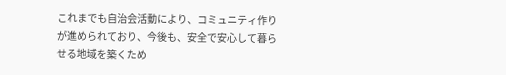これまでも自治会活動により、コミュニティ作りが進められており、今後も、安全で安心して暮ら
せる地域を築くため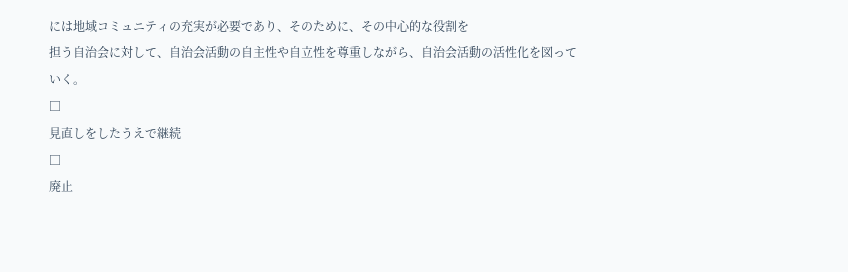には地域コミュニティの充実が必要であり、そのために、その中心的な役割を
担う自治会に対して、自治会活動の自主性や自立性を尊重しながら、自治会活動の活性化を図って
いく。
□
見直しをしたうえで継続
□
廃止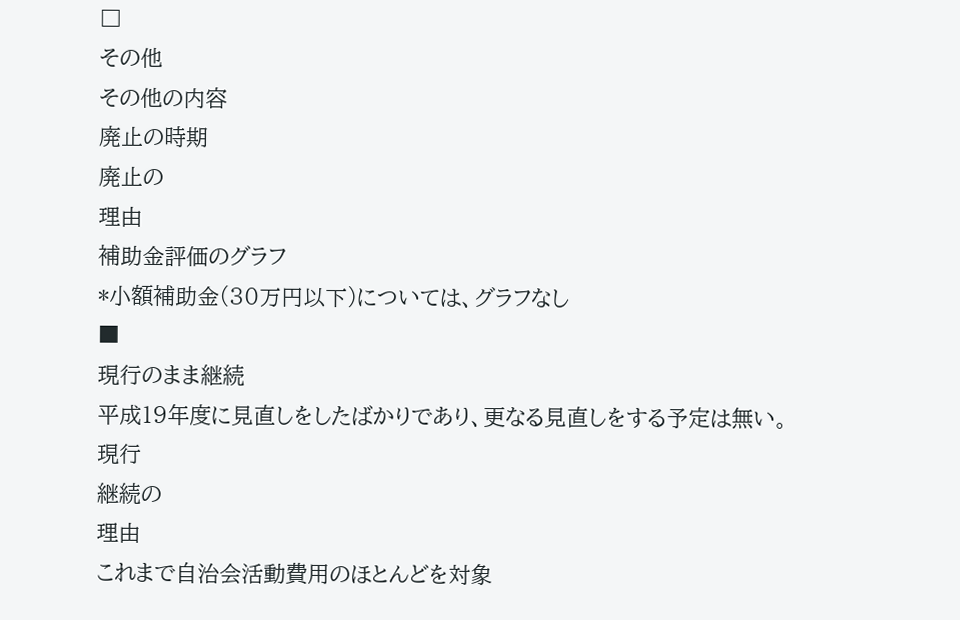□
その他
その他の内容
廃止の時期
廃止の
理由
補助金評価のグラフ
*小額補助金(30万円以下)については、グラフなし
■
現行のまま継続
平成19年度に見直しをしたばかりであり、更なる見直しをする予定は無い。
現行
継続の
理由
これまで自治会活動費用のほとんどを対象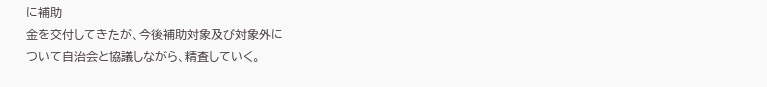に補助
金を交付してきたが、今後補助対象及び対象外に
ついて自治会と協議しながら、精査していく。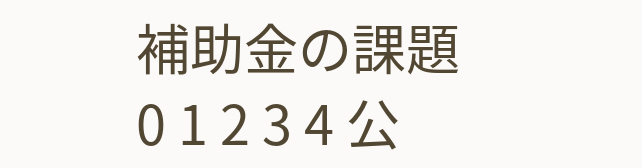補助金の課題
0 1 2 3 4 公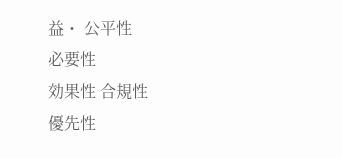益・ 公平性
必要性
効果性 合規性
優先性